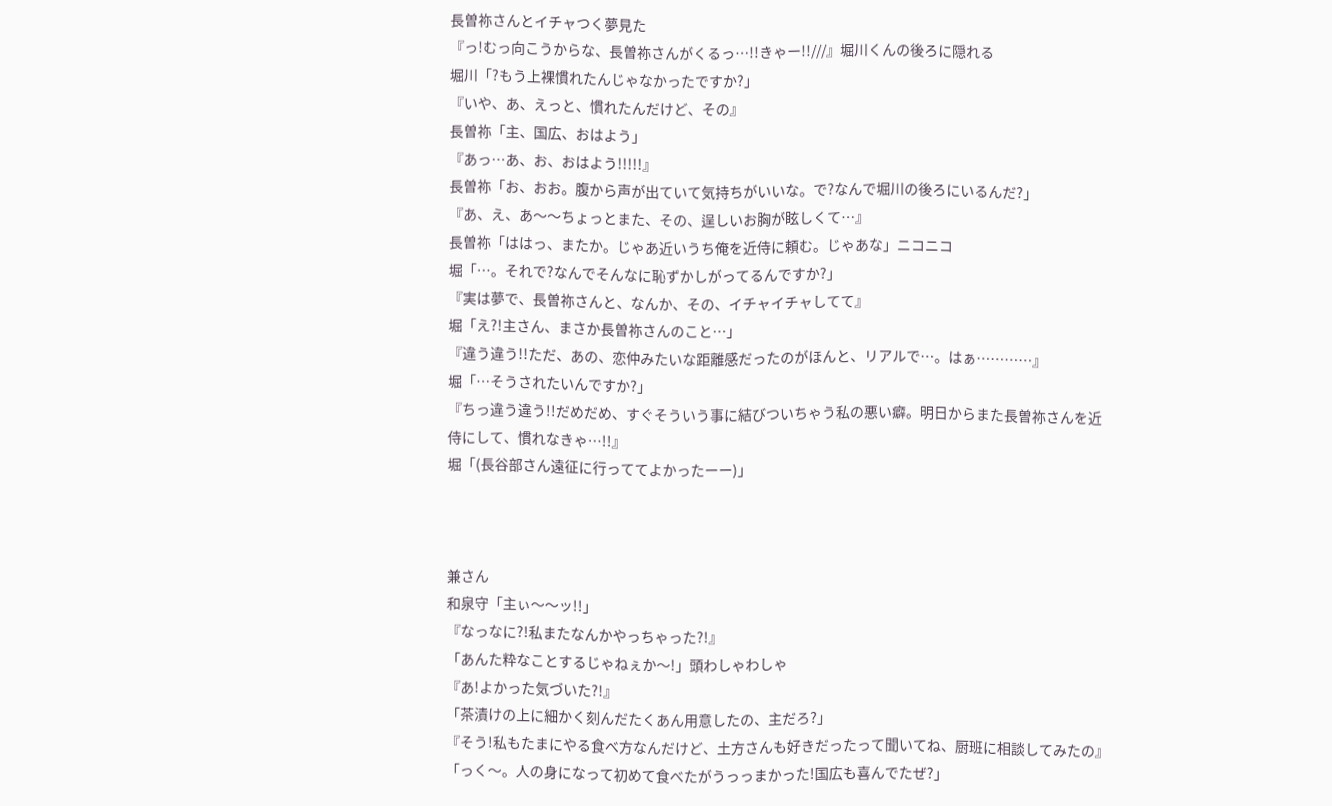長曽祢さんとイチャつく夢見た
『っ!むっ向こうからな、長曽祢さんがくるっ…!!きゃー!!///』堀川くんの後ろに隠れる
堀川「?もう上裸慣れたんじゃなかったですか?」
『いや、あ、えっと、慣れたんだけど、その』
長曽祢「主、国広、おはよう」
『あっ…あ、お、おはよう!!!!!』
長曽祢「お、おお。腹から声が出ていて気持ちがいいな。で?なんで堀川の後ろにいるんだ?」
『あ、え、あ〜〜ちょっとまた、その、逞しいお胸が眩しくて…』
長曽祢「ははっ、またか。じゃあ近いうち俺を近侍に頼む。じゃあな」ニコニコ
堀「…。それで?なんでそんなに恥ずかしがってるんですか?」
『実は夢で、長曽祢さんと、なんか、その、イチャイチャしてて』
堀「え?!主さん、まさか長曽祢さんのこと…」
『違う違う!!ただ、あの、恋仲みたいな距離感だったのがほんと、リアルで…。はぁ…………』
堀「…そうされたいんですか?」
『ちっ違う違う!!だめだめ、すぐそういう事に結びついちゃう私の悪い癖。明日からまた長曽祢さんを近侍にして、慣れなきゃ…!!』
堀「(長谷部さん遠征に行っててよかったーー)」



兼さん
和泉守「主ぃ〜〜ッ!!」
『なっなに?!私またなんかやっちゃった?!』
「あんた粋なことするじゃねぇか〜!」頭わしゃわしゃ
『あ!よかった気づいた?!』
「茶漬けの上に細かく刻んだたくあん用意したの、主だろ?」
『そう!私もたまにやる食べ方なんだけど、土方さんも好きだったって聞いてね、厨班に相談してみたの』
「っく〜。人の身になって初めて食べたがうっっまかった!国広も喜んでたぜ?」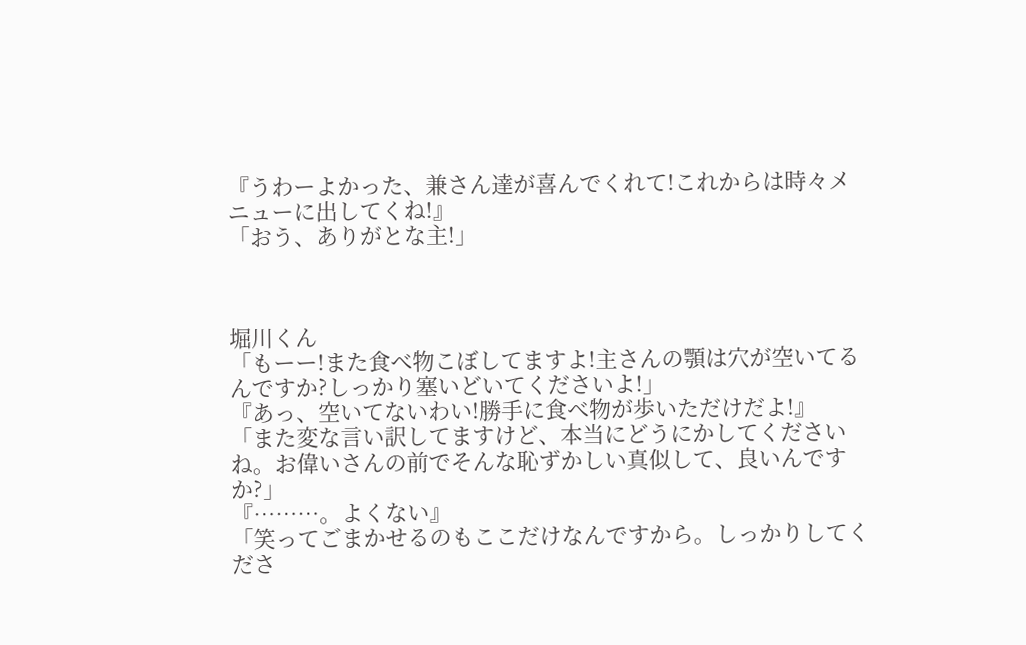『うわーよかった、兼さん達が喜んでくれて!これからは時々メニューに出してくね!』
「おう、ありがとな主!」



堀川くん
「もーー!また食べ物こぼしてますよ!主さんの顎は穴が空いてるんですか?しっかり塞いどいてくださいよ!」
『あっ、空いてないわい!勝手に食べ物が歩いただけだよ!』
「また変な言い訳してますけど、本当にどうにかしてくださいね。お偉いさんの前でそんな恥ずかしい真似して、良いんですか?」
『………。よくない』
「笑ってごまかせるのもここだけなんですから。しっかりしてくださ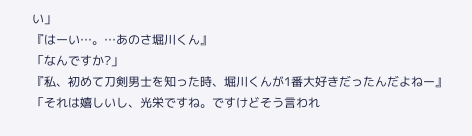い」
『はーい…。…あのさ堀川くん』
「なんですか?」
『私、初めて刀剣男士を知った時、堀川くんが1番大好きだったんだよねー』
「それは嬉しいし、光栄ですね。ですけどそう言われ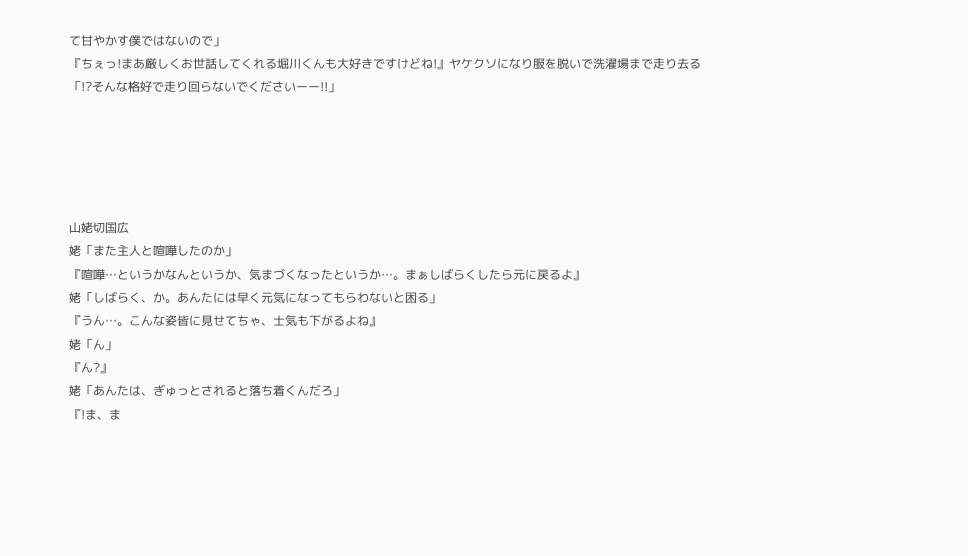て甘やかす僕ではないので」
『ちぇっ!まあ厳しくお世話してくれる堀川くんも大好きですけどね!』ヤケクソになり服を脱いで洗濯場まで走り去る
「!?そんな格好で走り回らないでくださいーー!!」





山姥切国広
姥「また主人と喧嘩したのか」
『喧嘩…というかなんというか、気まづくなったというか…。まぁしばらくしたら元に戻るよ』
姥「しばらく、か。あんたには早く元気になってもらわないと困る」
『うん…。こんな姿皆に見せてちゃ、士気も下がるよね』
姥「ん」
『ん?』
姥「あんたは、ぎゅっとされると落ち着くんだろ」
『!ま、ま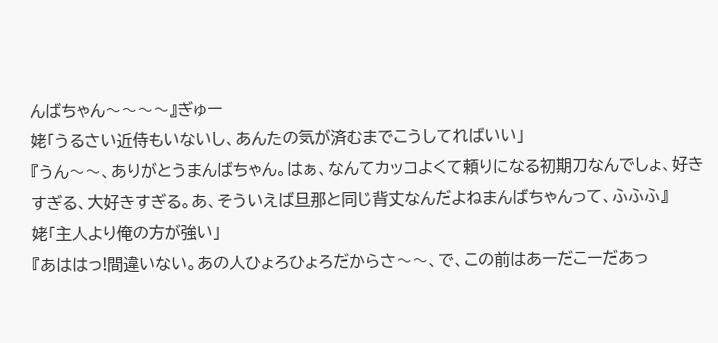んばちゃん〜〜〜〜』ぎゅー
姥「うるさい近侍もいないし、あんたの気が済むまでこうしてればいい」
『うん〜〜、ありがとうまんばちゃん。はぁ、なんてカッコよくて頼りになる初期刀なんでしょ、好きすぎる、大好きすぎる。あ、そういえば旦那と同じ背丈なんだよねまんばちゃんって、ふふふ』
姥「主人より俺の方が強い」
『あははっ!間違いない。あの人ひょろひょろだからさ〜〜、で、この前はあーだこーだあっ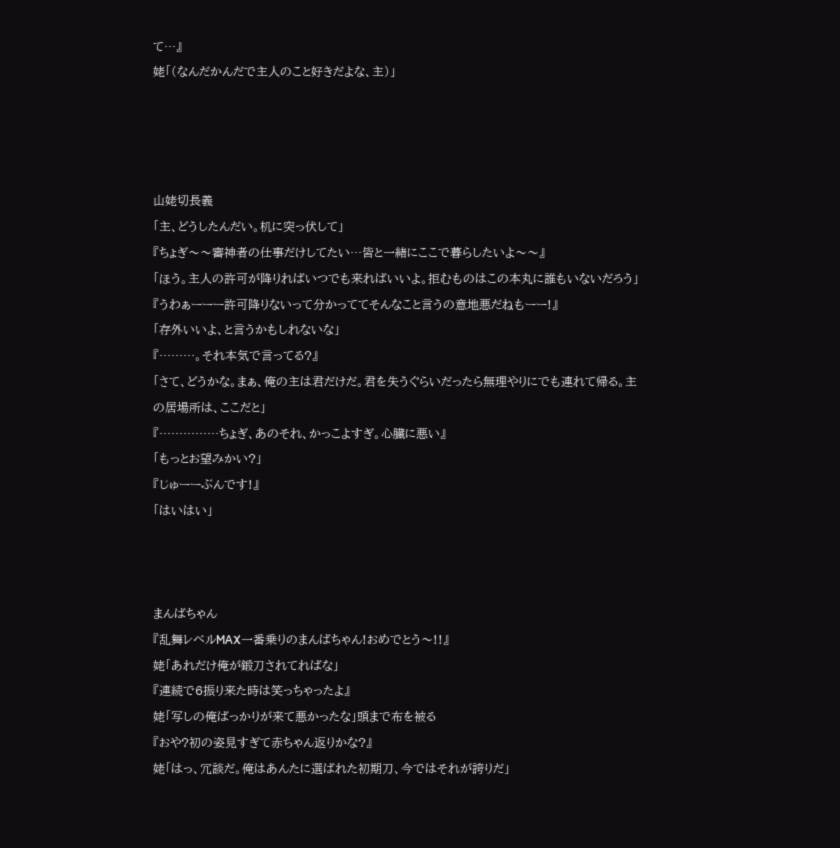て…』
姥「(なんだかんだで主人のこと好きだよな、主)」




山姥切長義
「主、どうしたんだい。机に突っ伏して」
『ちょぎ〜〜審神者の仕事だけしてたい…皆と一緒にここで暮らしたいよ〜〜』
「ほう。主人の許可が降りればいつでも来ればいいよ。拒むものはこの本丸に誰もいないだろう」
『うわぁーーー許可降りないって分かっててそんなこと言うの意地悪だねもーー!』
「存外いいよ、と言うかもしれないな」
『………。それ本気で言ってる?』
「さて、どうかな。まぁ、俺の主は君だけだ。君を失うぐらいだったら無理やりにでも連れて帰る。主の居場所は、ここだと」
『……………ちょぎ、あのそれ、かっこよすぎ。心臓に悪い』
「もっとお望みかい?」
『じゅーーぶんです!』
「はいはい」



まんばちゃん
『乱舞レベルMAX一番乗りのまんばちゃん!おめでとう〜!!』
姥「あれだけ俺が鍛刀されてればな」
『連続で6振り来た時は笑っちゃったよ』
姥「写しの俺ばっかりが来て悪かったな」頭まで布を被る
『おや?初の姿見すぎて赤ちゃん返りかな?』
姥「はっ、冗談だ。俺はあんたに選ばれた初期刀、今ではそれが誇りだ」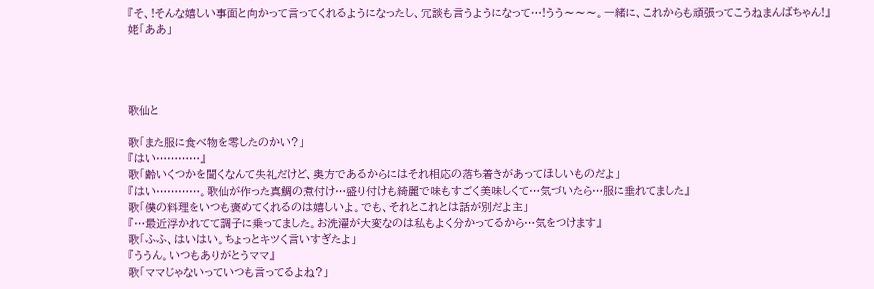『そ、!そんな嬉しい事面と向かって言ってくれるようになったし、冗談も言うようになって…!うう〜〜〜。一緒に、これからも頑張ってこうねまんばちゃん!』
姥「ああ」




歌仙と

歌「また服に食べ物を零したのかい?」
『はい…………』
歌「齢いくつかを聞くなんて失礼だけど、奥方であるからにはそれ相応の落ち着きがあってほしいものだよ」
『はい…………。歌仙が作った真鯛の煮付け…盛り付けも綺麗で味もすごく美味しくて…気づいたら…服に垂れてました』
歌「僕の料理をいつも褒めてくれるのは嬉しいよ。でも、それとこれとは話が別だよ主」
『…最近浮かれてて調子に乗ってました。お洗濯が大変なのは私もよく分かってるから…気をつけます』
歌「ふふ、はいはい。ちょっとキツく言いすぎたよ」
『ううん。いつもありがとうママ』
歌「ママじゃないっていつも言ってるよね?」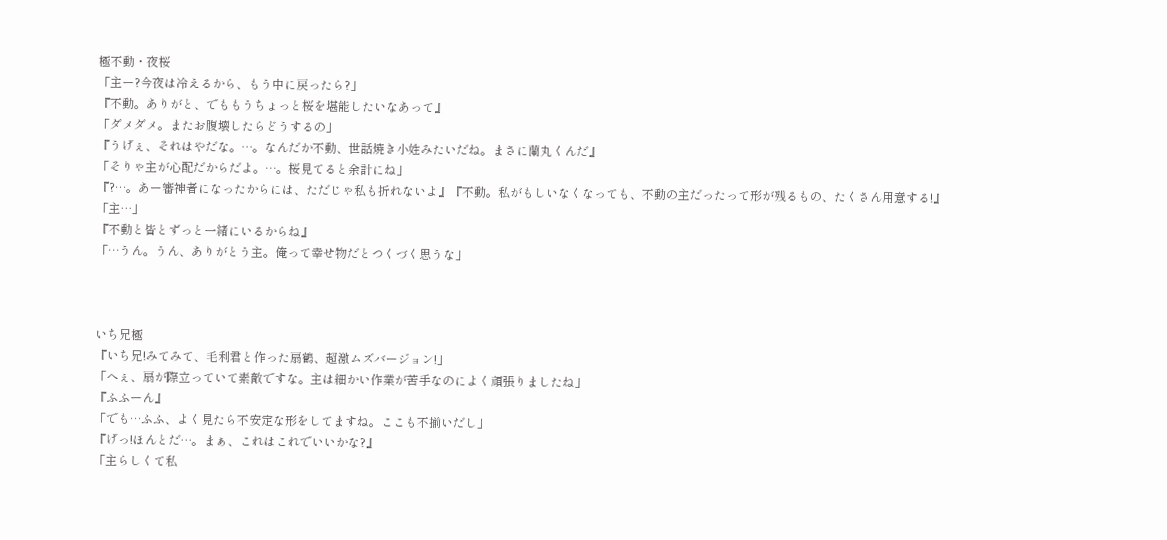極不動・夜桜
「主ー?今夜は冷えるから、もう中に戻ったら?」
『不動。ありがと、でももうちょっと桜を堪能したいなあって』
「ダメダメ。またお腹壊したらどうするの」
『うげぇ、それはやだな。…。なんだか不動、世話焼き小姓みたいだね。まさに蘭丸くんだ』
「そりゃ主が心配だからだよ。…。桜見てると余計にね」
『?…。あー審神者になったからには、ただじゃ私も折れないよ』『不動。私がもしいなくなっても、不動の主だったって形が残るもの、たくさん用意する!』
「主…」
『不動と皆とずっと一緒にいるからね』
「…うん。うん、ありがとう主。俺って幸せ物だとつくづく思うな」



いち兄極
『いち兄!みてみて、毛利君と作った扇鶴、超激ムズバージョン!」
「へぇ、扇が際立っていて素敵ですな。主は細かい作業が苦手なのによく頑張りましたね」
『ふふーん』
「でも…ふふ、よく見たら不安定な形をしてますね。ここも不揃いだし」
『げっ!ほんとだ…。まぁ、これはこれでいいかな?』
「主らしくて私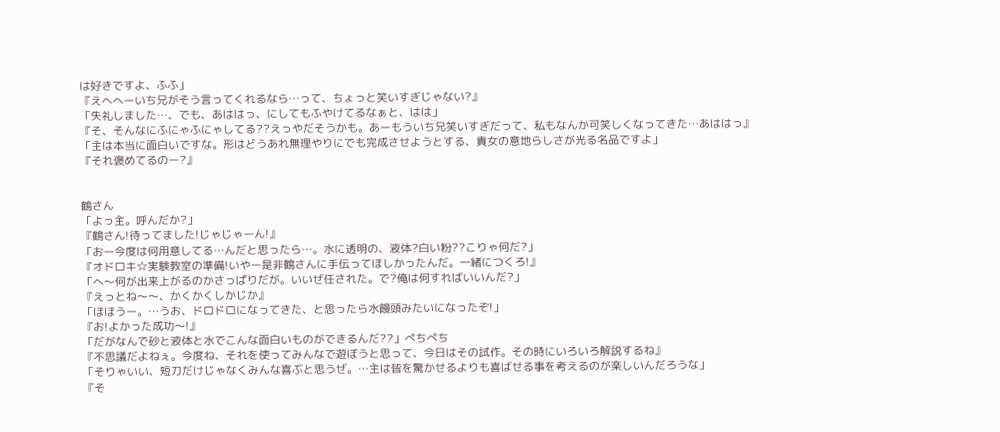は好きですよ、ふふ」
『えへへーいち兄がそう言ってくれるなら…って、ちょっと笑いすぎじゃない?』
「失礼しました…、でも、あははっ、にしてもふやけてるなぁと、はは」
『そ、そんなにふにゃふにゃしてる??えっやだそうかも。あーもういち兄笑いすぎだって、私もなんか可笑しくなってきた…あははっ』
「主は本当に面白いですな。形はどうあれ無理やりにでも完成させようとする、貴女の意地らしさが光る名品ですよ」
『それ褒めてるのー?』


鶴さん
「よっ主。呼んだか?」
『鶴さん!待ってました!じゃじゃーん!』
「おー今度は何用意してる…んだと思ったら…。水に透明の、液体?白い粉??こりゃ何だ?」
『オドロキ☆実験教室の準備!いやー是非鶴さんに手伝ってほしかったんだ。一緒につくろ!』
「へ〜何が出来上がるのかさっぱりだが。いいぜ任された。で?俺は何すればいいんだ?」
『えっとね〜〜、かくかくしかじか』
「ほほうー。…うお、ドロドロになってきた、と思ったら水饅頭みたいになったぞ!」
『お!よかった成功〜!』
「だがなんで砂と液体と水でこんな面白いものができるんだ??」ぺちぺち
『不思議だよねぇ。今度ね、それを使ってみんなで遊ぼうと思って、今日はその試作。その時にいろいろ解説するね』
「そりゃいい、短刀だけじゃなくみんな喜ぶと思うぜ。…主は皆を驚かせるよりも喜ばせる事を考えるのが楽しいんだろうな」
『そ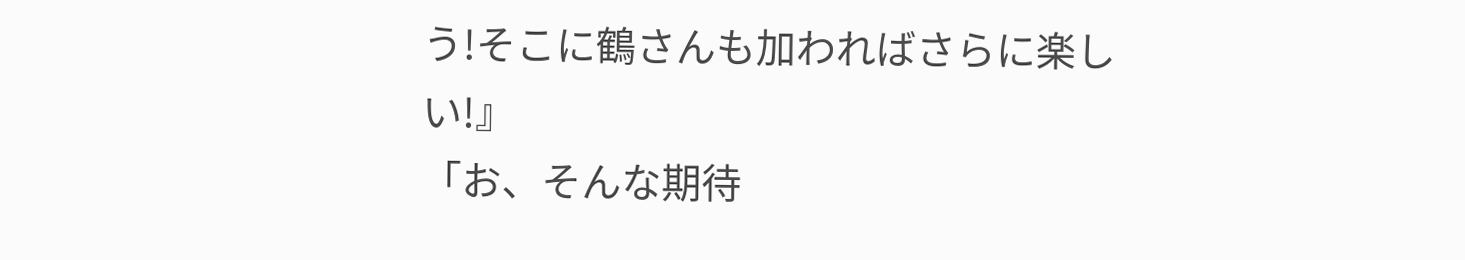う!そこに鶴さんも加わればさらに楽しい!』
「お、そんな期待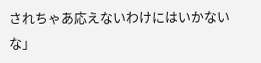されちゃあ応えないわけにはいかないな」